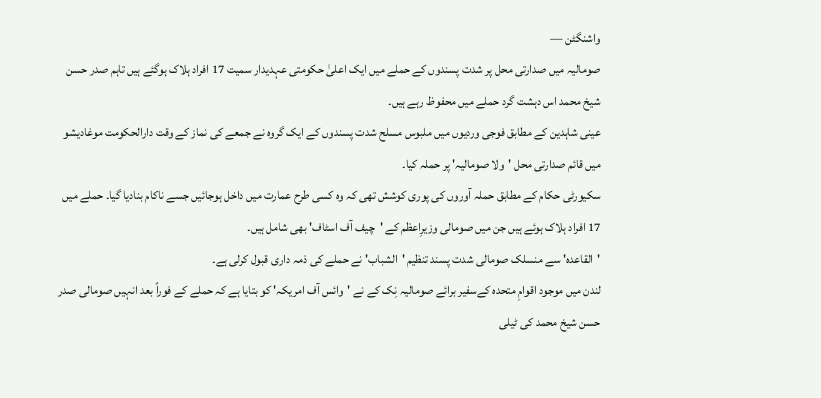واشنگٹن —
صومالیہ میں صدارتی محل پر شدت پسندوں کے حملے میں ایک اعلیٰ حکومتی عہدیدار سمیت 17 افراد ہلاک ہوگئے ہیں تاہم صدر حسن شیخ محمد اس دہشت گرد حملے میں محفوظ رہے ہیں۔
عینی شاہدین کے مطابق فوجی وردیوں میں ملبوس مسلح شدت پسندوں کے ایک گروہ نے جمعے کی نماز کے وقت دارالحکومت موغادیشو میں قائم صدارتی محل 'ولا صومالیہ' پر حملہ کیا۔
سکیورٹی حکام کے مطابق حملہ آوروں کی پوری کوشش تھی کہ وہ کسی طرح عمارت میں داخل ہوجائیں جسے ناکام بنادیا گیا۔ حملے میں 17 افراد ہلاک ہوئے ہیں جن میں صومالی وزیرِاعظم کے 'چیف آف اسٹاف' بھی شامل ہیں۔
'القاعدہ' سے منسلک صومالی شدت پسند تنظیم 'الشباب' نے حملے کی ذمہ داری قبول کرلی ہے۔
لندن میں موجود اقوامِ متحدہ کےسفیر برائے صومالیہ نِک کے نے 'وائس آف امریکہ' کو بتایا ہے کہ حملے کے فوراً بعد انہیں صومالی صدر حسن شیخ محمد کی ٹیلی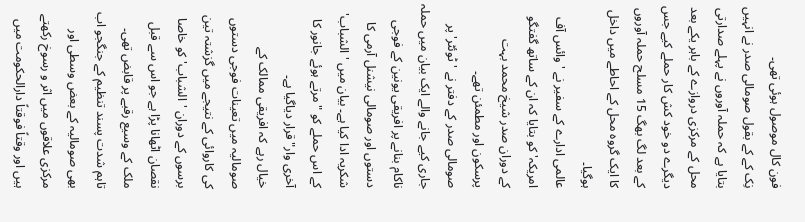فون کال موصول ہوئی تھی۔
نِک کے کے بقول صومالی صدر نے انہیں بتایا ہے کہ حملہ آوروں نے پہلے صدارتی محل کے مرکزی دروازے کے باہر یکے بعد دیگرے دو خود کش کار حملے کیے جس کے بعد لگ بھگ 15 مسلح حملہ آوروں کا ایک گروہ محل کے احاطے میں داخل ہوگیا۔
عالمی ادارے کے سفیر نے 'وائس آف امریکہ' کو بتایا کہ ان کے ساتھ گفتگو کے دوران صدر شیخ محمد بہت پرسکون اور مطمئن تھے۔
صومالی صدر کے دفتر نے 'ٹوئٹر' پر جاری کیے جانے والے ایک بیان میں حملہ ناکام بنانے پر افریقی یونین کے فوجی دستوں اور صومالی نیشنل آرمی کا شکریہ ادا کیا ہے۔ بیان میں 'الشباب' کے اس حملے کو "مرتے ہوئے جانور کا آخری وار" قرار دیاگیا ہے۔
خیال رہے کہ افریقی ممالک کے صومالیہ میں تعینات فوجی دستوں کی کاروائی کے نتیجے میں گزشتہ تین برسوں کے دوران 'الشباب' کو خاصا نقصان اٹھانا پڑا ہے جو اس سے قبل ملک کے وسیع رقبے پر قابض تھی۔
تاہم شدت پسند تنظیم کے جنگجو اب بھی صومالیہ کے بعض وسطی اور مرکزی علاقوں میں اثر و رسوخ رکھتے ہیں اور وقتاً فوقتاً دارالحکومت میں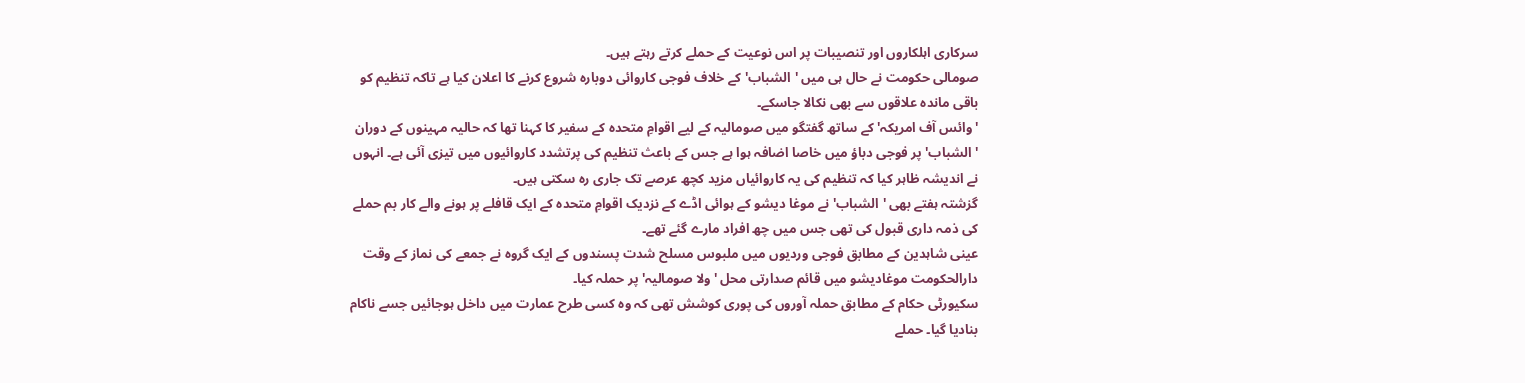سرکاری اہلکاروں اور تنصیبات پر اس نوعیت کے حملے کرتے رہتے ہیں۔
صومالی حکومت نے حال ہی میں 'الشباب' کے خلاف فوجی کاروائی دوبارہ شروع کرنے کا اعلان کیا ہے تاکہ تنظیم کو باقی ماندہ علاقوں سے بھی نکالا جاسکے۔
'وائس آف امریکہ' کے ساتھ گفتگو میں صومالیہ کے لیے اقوامِ متحدہ کے سفیر کا کہنا تھا کہ حالیہ مہینوں کے دوران 'الشباب' پر فوجی دباؤ میں خاصا اضافہ ہوا ہے جس کے باعث تنظیم کی پرتشدد کاروائیوں میں تیزی آئی ہے۔ انہوں نے اندیشہ ظاہر کیا کہ تنظیم کی یہ کاروائیاں مزید کچھ عرصے تک جاری رہ سکتی ہیں۔
گزشتہ ہفتے بھی 'الشباب' نے موغا دیشو کے ہوائی اڈے کے نزدیک اقوامِ متحدہ کے ایک قافلے پر ہونے والے کار بم حملے کی ذمہ داری قبول کی تھی جس میں چھ افراد مارے گئے تھے۔
عینی شاہدین کے مطابق فوجی وردیوں میں ملبوس مسلح شدت پسندوں کے ایک گروہ نے جمعے کی نماز کے وقت دارالحکومت موغادیشو میں قائم صدارتی محل 'ولا صومالیہ' پر حملہ کیا۔
سکیورٹی حکام کے مطابق حملہ آوروں کی پوری کوشش تھی کہ وہ کسی طرح عمارت میں داخل ہوجائیں جسے ناکام بنادیا گیا۔ حملے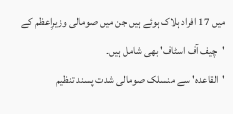میں 17 افراد ہلاک ہوئے ہیں جن میں صومالی وزیرِاعظم کے 'چیف آف اسٹاف' بھی شامل ہیں۔
'القاعدہ' سے منسلک صومالی شدت پسند تنظیم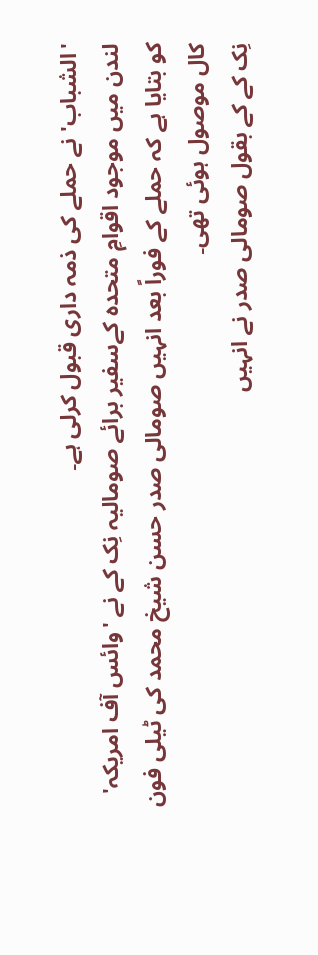'الشباب' نے حملے کی ذمہ داری قبول کرلی ہے۔
لندن میں موجود اقوامِ متحدہ کےسفیر برائے صومالیہ نِک کے نے 'وائس آف امریکہ' کو بتایا ہے کہ حملے کے فوراً بعد انہیں صومالی صدر حسن شیخ محمد کی ٹیلی فون کال موصول ہوئی تھی۔
نِک کے کے بقول صومالی صدر نے انہیں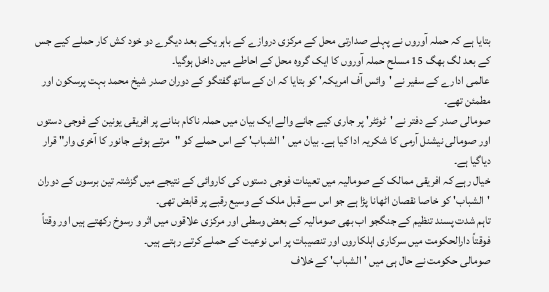بتایا ہے کہ حملہ آوروں نے پہلے صدارتی محل کے مرکزی دروازے کے باہر یکے بعد دیگرے دو خود کش کار حملے کیے جس کے بعد لگ بھگ 15 مسلح حملہ آوروں کا ایک گروہ محل کے احاطے میں داخل ہوگیا۔
عالمی ادارے کے سفیر نے 'وائس آف امریکہ' کو بتایا کہ ان کے ساتھ گفتگو کے دوران صدر شیخ محمد بہت پرسکون اور مطمئن تھے۔
صومالی صدر کے دفتر نے 'ٹوئٹر' پر جاری کیے جانے والے ایک بیان میں حملہ ناکام بنانے پر افریقی یونین کے فوجی دستوں اور صومالی نیشنل آرمی کا شکریہ ادا کیا ہے۔ بیان میں 'الشباب' کے اس حملے کو "مرتے ہوئے جانور کا آخری وار" قرار دیاگیا ہے۔
خیال رہے کہ افریقی ممالک کے صومالیہ میں تعینات فوجی دستوں کی کاروائی کے نتیجے میں گزشتہ تین برسوں کے دوران 'الشباب' کو خاصا نقصان اٹھانا پڑا ہے جو اس سے قبل ملک کے وسیع رقبے پر قابض تھی۔
تاہم شدت پسند تنظیم کے جنگجو اب بھی صومالیہ کے بعض وسطی اور مرکزی علاقوں میں اثر و رسوخ رکھتے ہیں اور وقتاً فوقتاً دارالحکومت میں سرکاری اہلکاروں اور تنصیبات پر اس نوعیت کے حملے کرتے رہتے ہیں۔
صومالی حکومت نے حال ہی میں 'الشباب' کے خلاف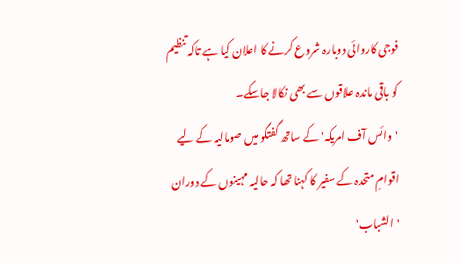فوجی کاروائی دوبارہ شروع کرنے کا اعلان کیا ہے تاکہ تنظیم کو باقی ماندہ علاقوں سے بھی نکالا جاسکے۔
'وائس آف امریکہ' کے ساتھ گفتگو میں صومالیہ کے لیے اقوامِ متحدہ کے سفیر کا کہنا تھا کہ حالیہ مہینوں کے دوران 'الشباب'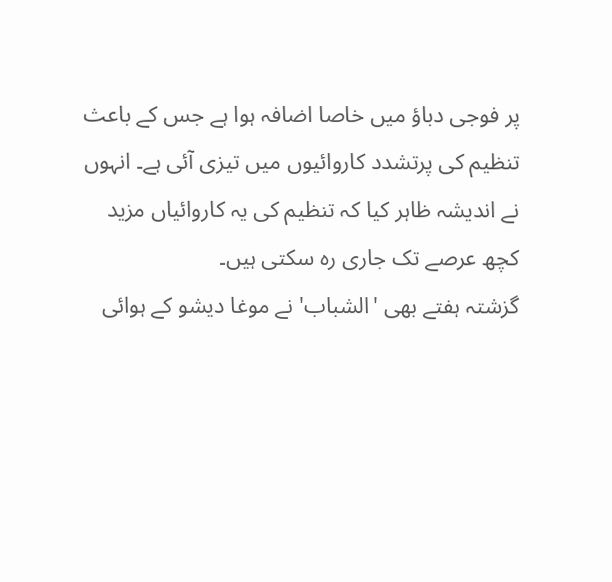پر فوجی دباؤ میں خاصا اضافہ ہوا ہے جس کے باعث تنظیم کی پرتشدد کاروائیوں میں تیزی آئی ہے۔ انہوں نے اندیشہ ظاہر کیا کہ تنظیم کی یہ کاروائیاں مزید کچھ عرصے تک جاری رہ سکتی ہیں۔
گزشتہ ہفتے بھی 'الشباب' نے موغا دیشو کے ہوائی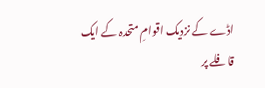اڈے کے نزدیک اقوامِ متحدہ کے ایک قافلے پر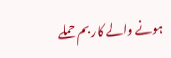ہونے والے کار بم حملے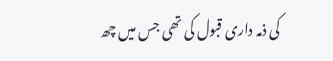کی ذمہ داری قبول کی تھی جس میں چھ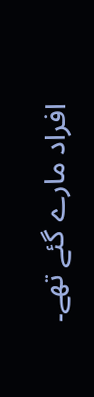افراد مارے گئے تھے۔